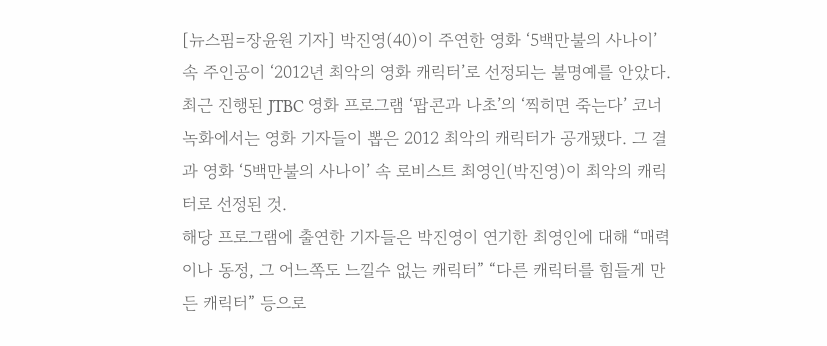[뉴스핌=장윤원 기자] 박진영(40)이 주연한 영화 ‘5백만불의 사나이’ 속 주인공이 ‘2012년 최악의 영화 캐릭터’로 선정되는 불명예를 안았다.
최근 진행된 JTBC 영화 프로그램 ‘팝콘과 나초’의 ‘찍히면 죽는다’ 코너 녹화에서는 영화 기자들이 뽑은 2012 최악의 캐릭터가 공개됐다. 그 결과 영화 ‘5백만불의 사나이’ 속 로비스트 최영인(박진영)이 최악의 캐릭터로 선정된 것.
해당 프로그램에 출연한 기자들은 박진영이 연기한 최영인에 대해 “매력이나 동정, 그 어느쪽도 느낄수 없는 캐릭터” “다른 캐릭터를 힘들게 만든 캐릭터” 등으로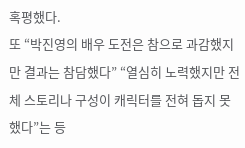혹평했다.
또 “박진영의 배우 도전은 참으로 과감했지만 결과는 참담했다” “열심히 노력했지만 전체 스토리나 구성이 캐릭터를 전혀 돕지 못했다”는 등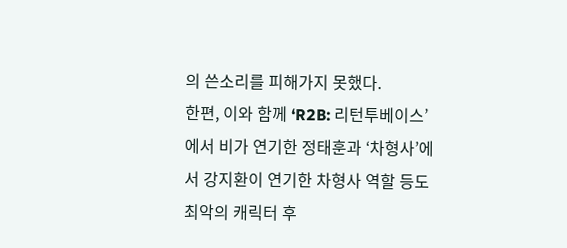의 쓴소리를 피해가지 못했다.
한편, 이와 함께 ‘R2B: 리턴투베이스’에서 비가 연기한 정태훈과 ‘차형사’에서 강지환이 연기한 차형사 역할 등도 최악의 캐릭터 후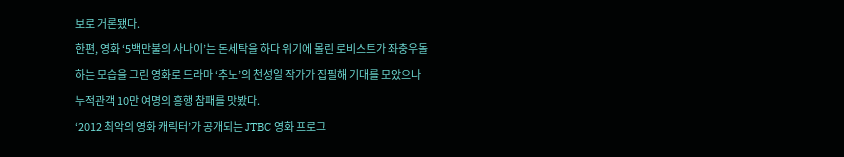보로 거론됐다.
한편, 영화 ‘5백만불의 사나이’는 돈세탁을 하다 위기에 몰린 로비스트가 좌충우돌하는 모습을 그린 영화로 드라마 ‘추노’의 천성일 작가가 집필해 기대를 모았으나 누적관객 10만 여명의 흥행 참패를 맛봤다.
‘2012 최악의 영화 캐릭터’가 공개되는 JTBC 영화 프로그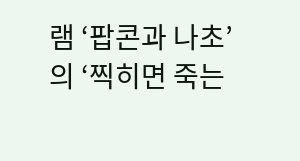램 ‘팝콘과 나초’의 ‘찍히면 죽는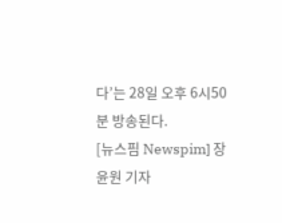다’는 28일 오후 6시50분 방송된다.
[뉴스핌 Newspim] 장윤원 기자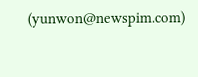(yunwon@newspim.com)